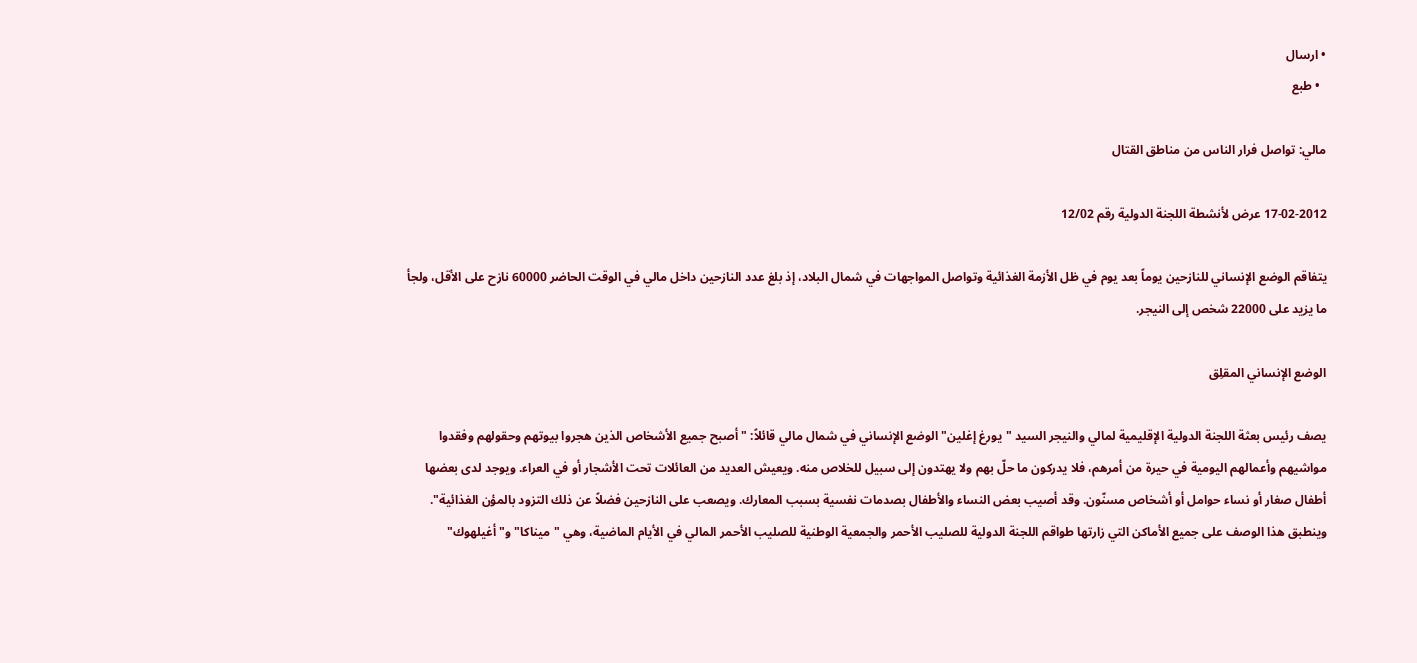• ارسال
  • طبع

مالي: تواصل فرار الناس من مناطق القتال

17-02-2012 عرض لأنشطة اللجنة الدولية رقم 12/02

يتفاقم الوضع الإنساني للنازحين يوماً بعد يوم في ظل الأزمة الغذائية وتواصل المواجهات في شمال البلاد، إذ بلغ عدد النازحين داخل مالي في الوقت الحاضر 60000 نازح على الأقل، ولجأ ما يزيد على 22000 شخص إلى النيجر.

الوضع الإنساني المقلِق

يصف رئيس بعثة اللجنة الدولية الإقليمية لمالي والنيجر السيد "يورغ إغلين" الوضع الإنساني في شمال مالي قائلاً: "أصبح جميع الأشخاص الذين هجروا بيوتهم وحقولهم وفقدوا مواشيهم وأعمالهم اليومية في حيرة من أمرهم، فلا يدركون ما حلّ بهم ولا يهتدون إلى سبيل للخلاص منه. ويعيش العديد من العائلات تحت الأشجار أو في العراء. ويوجد لدى بعضها أطفال صغار أو نساء حوامل أو أشخاص مسنّون. وقد أصيب بعض النساء والأطفال بصدمات نفسية بسبب المعارك. ويصعب على النازحين فضلاً عن ذلك التزود بالمؤن الغذائية". وينطبق هذا الوصف على جميع الأماكن التي زارتها طواقم اللجنة الدولية للصليب الأحمر والجمعية الوطنية للصليب الأحمر المالي في الأيام الماضية، وهي "ميناكا" و"أغيلهوك"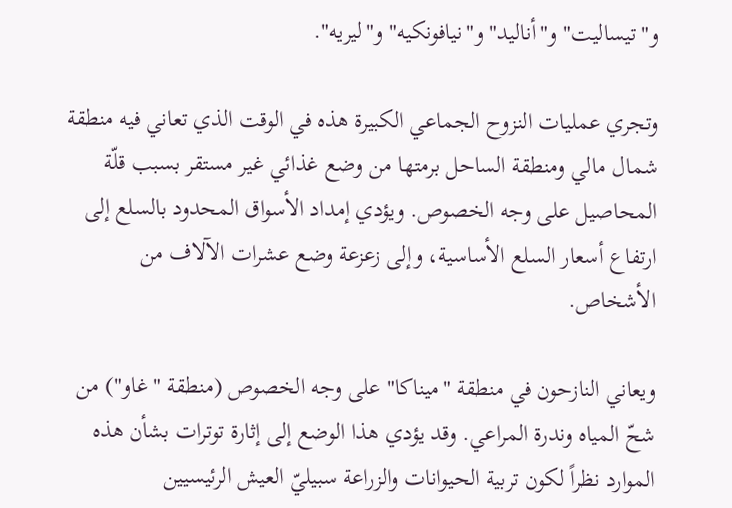و"تيساليت" و"أناليد" و"نيافونكيه" و"ليريه".

وتجري عمليات النزوح الجماعي الكبيرة هذه في الوقت الذي تعاني فيه منطقة شمال مالي ومنطقة الساحل برمتها من وضع غذائي غير مستقر بسبب قلّة المحاصيل على وجه الخصوص. ويؤدي إمداد الأسواق المحدود بالسلع إلى ارتفاع أسعار السلع الأساسية، وإلى زعزعة وضع عشرات الآلاف من الأشخاص.

ويعاني النازحون في منطقة "ميناكا" على وجه الخصوص (منطقة "غاو") من شحّ المياه وندرة المراعي. وقد يؤدي هذا الوضع إلى إثارة توترات بشأن هذه الموارد نظراً لكون تربية الحيوانات والزراعة سبيليّ العيش الرئيسيين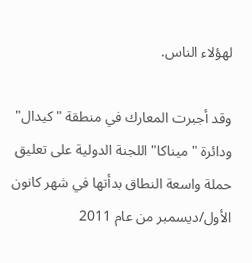لهؤلاء الناس.

وقد أجبرت المعارك في منطقة "كيدال" ودائرة "ميناكا" اللجنة الدولية على تعليق حملة واسعة النطاق بدأتها في شهر كانون الأول/ديسمبر من عام 2011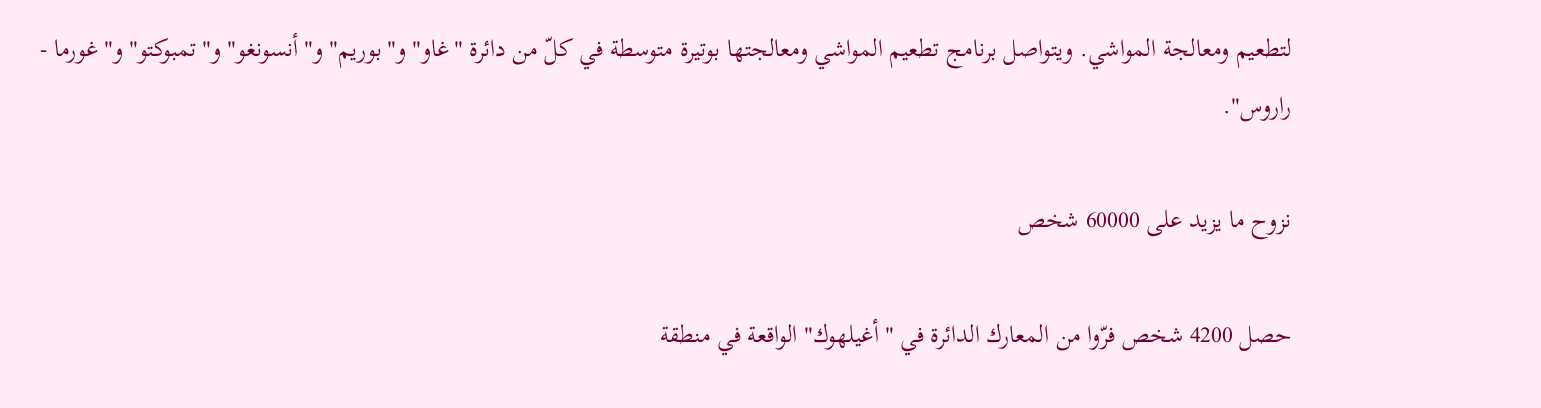لتطعيم ومعالجة المواشي. ويتواصل برنامج تطعيم المواشي ومعالجتها بوتيرة متوسطة في كلّ من دائرة "غاو" و"بوريم" و"أنسونغو" و"تمبوكتو" و"غورما - راروس".

نزوح ما يزيد على 60000 شخص

حصل 4200 شخص فرّوا من المعارك الدائرة في "أغيلهوك" الواقعة في منطقة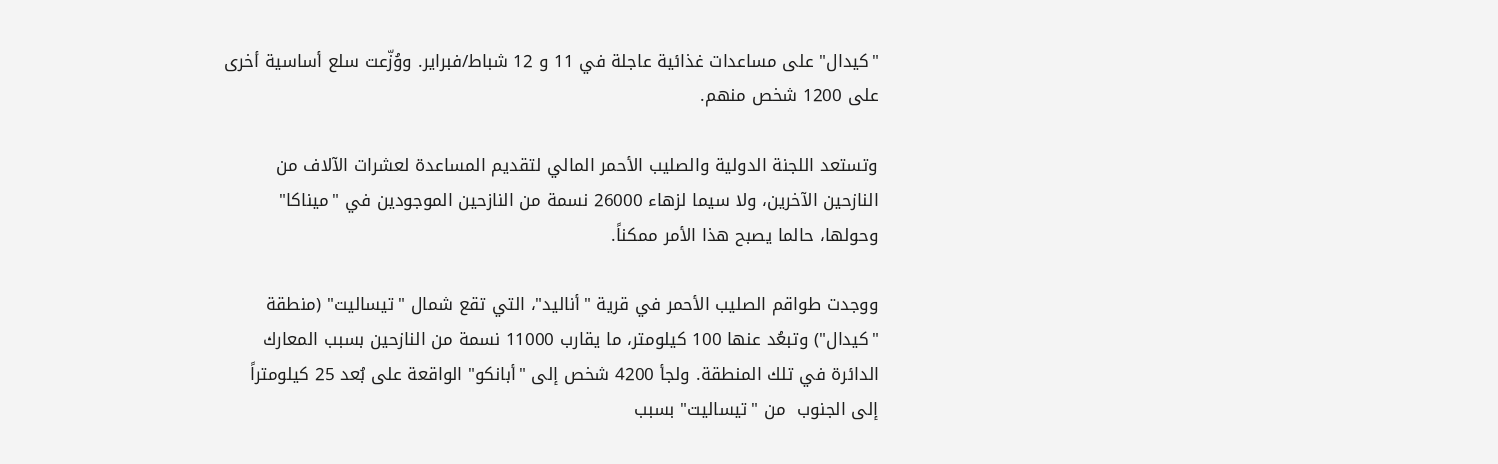"كيدال" على مساعدات غذائية عاجلة في 11 و 12 شباط/فبراير. ووُزّعت سلع أساسية أخرى على 1200 شخص منهم.

وتستعد اللجنة الدولية والصليب الأحمر المالي لتقديم المساعدة لعشرات الآلاف من النازحين الآخرين، ولا سيما لزهاء 26000 نسمة من النازحين الموجودين في "ميناكا" وحولها، حالما يصبح هذا الأمر ممكناً.

ووجدت طواقم الصليب الأحمر في قرية "أناليد"، التي تقع شمال "تيساليت" (منطقة "كيدال") وتبعُد عنها 100 كيلومتر، ما يقارب 11000 نسمة من النازحين بسبب المعارك الدائرة في تلك المنطقة. ولجأ 4200 شخص إلى "أبانكو" الواقعة على بُعد 25 كيلومتراً إلى الجنوب  من "تيساليت" بسبب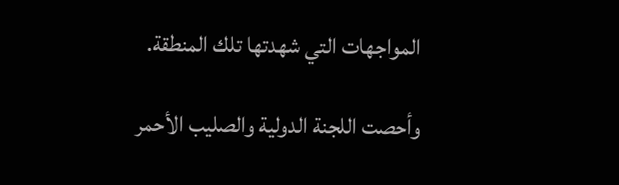المواجهات التي شهدتها تلك المنطقة.

وأحصت اللجنة الدولية والصليب الأحمر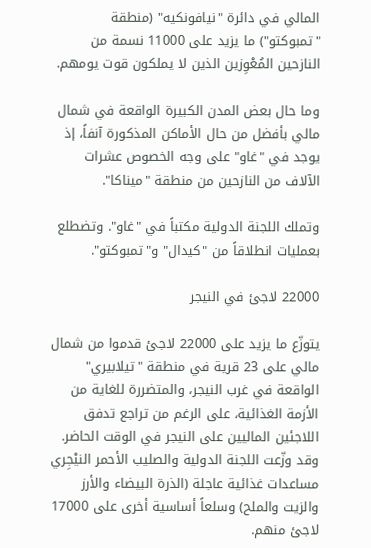المالي في دائرة "نيافونكيه" (منطقة "تمبوكتو") ما يزيد على 11000 نسمة من النازحين المُعْوِزين الذين لا يملكون قوت يومهم.

وما حال بعض المدن الكبيرة الواقعة في شمال مالي بأفضل من حال الأماكن المذكورة آنفاً، إذ يوجد في "غاو" على وجه الخصوص عشرات الآلاف من النازحين من منطقة "ميناكا".

وتملك اللجنة الدولية مكتباً في "غاو". وتضطلع بعمليات انطلاقاً من "كيدال" و"تمبوكتو".

22000 لاجئ في النيجر

يتوزّع ما يزيد على 22000 لاجئ قدموا من شمال مالي على 23 قرية في منطقة "تيلابيري" الواقعة في غرب النيجر، والمتضررة للغاية من الأزمة الغذائية، على الرغم من تراجع تدفق اللاجئين الماليين على النيجر في الوقت الحاضر. وقد وزّعت اللجنة الدولية والصليب الأحمر النيْجِري مساعدات غذائية عاجلة (الذرة البيضاء والأرز والزيت والملح) وسلعاً أساسية أخرى على 17000 لاجئ منهم.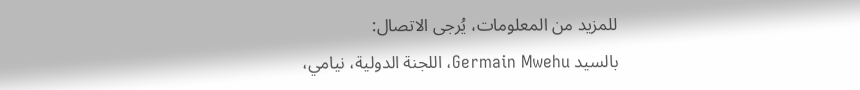للمزيد من المعلومات، يُرجى الاتصال:
بالسيد Germain Mwehu، اللجنة الدولية، نيامي،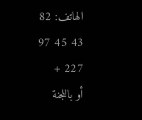الهاتف: 82 43 45 97 227 +
أو باللجنة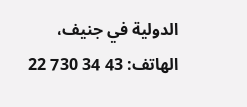الدولية في جنيف، الهاتف: 43 34 730 22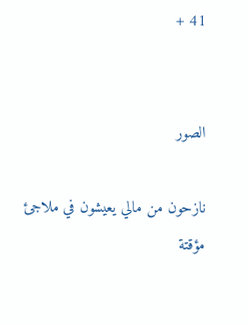41 +


الصور

نازحون من مالي يعيشون في ملاجئ مؤقتة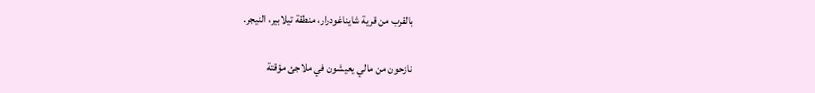بالقرب من قرية شايناغودرار، منطقة تيلابير، النيجر.

نازحون من مالي يعيشون في ملاجئ مؤقتة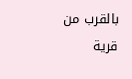بالقرب من قرية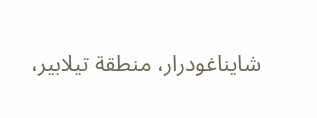شايناغودرار، منطقة تيلابير،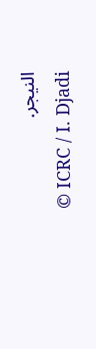النيجر.
© ICRC / I. Djadi